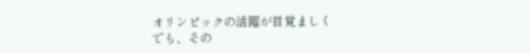オリンピックの活躍が目覚ましく
でも、その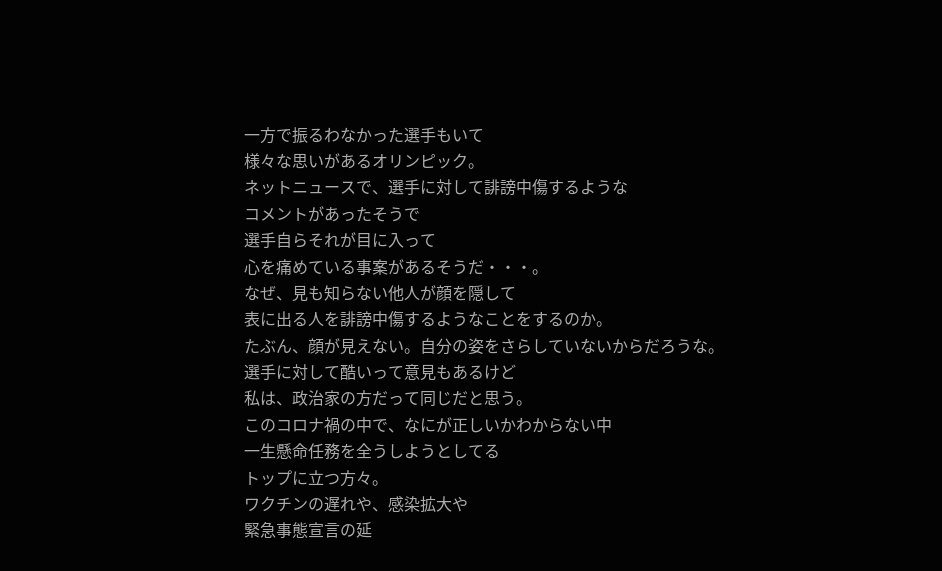一方で振るわなかった選手もいて
様々な思いがあるオリンピック。
ネットニュースで、選手に対して誹謗中傷するような
コメントがあったそうで
選手自らそれが目に入って
心を痛めている事案があるそうだ・・・。
なぜ、見も知らない他人が顔を隠して
表に出る人を誹謗中傷するようなことをするのか。
たぶん、顔が見えない。自分の姿をさらしていないからだろうな。
選手に対して酷いって意見もあるけど
私は、政治家の方だって同じだと思う。
このコロナ禍の中で、なにが正しいかわからない中
一生懸命任務を全うしようとしてる
トップに立つ方々。
ワクチンの遅れや、感染拡大や
緊急事態宣言の延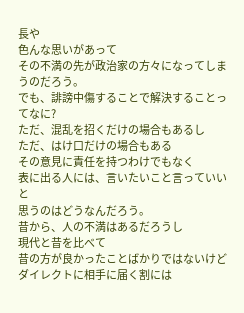長や
色んな思いがあって
その不満の先が政治家の方々になってしまうのだろう。
でも、誹謗中傷することで解決することってなに?
ただ、混乱を招くだけの場合もあるし
ただ、はけ口だけの場合もある
その意見に責任を持つわけでもなく
表に出る人には、言いたいこと言っていいと
思うのはどうなんだろう。
昔から、人の不満はあるだろうし
現代と昔を比べて
昔の方が良かったことばかりではないけど
ダイレクトに相手に届く割には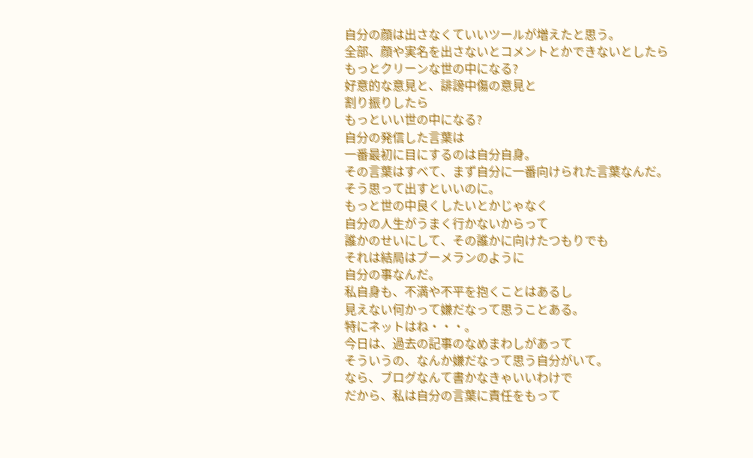自分の顔は出さなくていいツールが増えたと思う。
全部、顔や実名を出さないとコメントとかできないとしたら
もっとクリーンな世の中になる?
好意的な意見と、誹謗中傷の意見と
割り振りしたら
もっといい世の中になる?
自分の発信した言葉は
一番最初に目にするのは自分自身。
その言葉はすべて、まず自分に一番向けられた言葉なんだ。
そう思って出すといいのに。
もっと世の中良くしたいとかじゃなく
自分の人生がうまく行かないからって
誰かのせいにして、その誰かに向けたつもりでも
それは結局はブーメランのように
自分の事なんだ。
私自身も、不満や不平を抱くことはあるし
見えない何かって嫌だなって思うことある。
特にネットはね・・・。
今日は、過去の記事のなめまわしがあって
そういうの、なんか嫌だなって思う自分がいて。
なら、ブログなんて書かなきゃいいわけで
だから、私は自分の言葉に責任をもって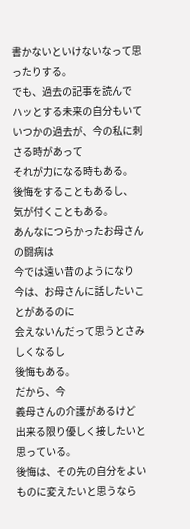書かないといけないなって思ったりする。
でも、過去の記事を読んで
ハッとする未来の自分もいて
いつかの過去が、今の私に刺さる時があって
それが力になる時もある。
後悔をすることもあるし、
気が付くこともある。
あんなにつらかったお母さんの闘病は
今では遠い昔のようになり
今は、お母さんに話したいことがあるのに
会えないんだって思うとさみしくなるし
後悔もある。
だから、今
義母さんの介護があるけど
出来る限り優しく接したいと思っている。
後悔は、その先の自分をよいものに変えたいと思うなら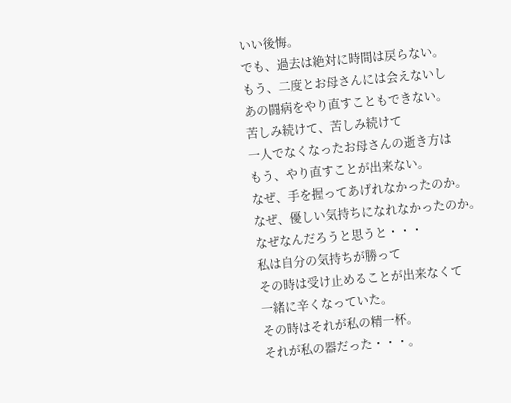いい後悔。
でも、過去は絶対に時間は戻らない。
もう、二度とお母さんには会えないし
あの闘病をやり直すこともできない。
苦しみ続けて、苦しみ続けて
一人でなくなったお母さんの逝き方は
もう、やり直すことが出来ない。
なぜ、手を握ってあげれなかったのか。
なぜ、優しい気持ちになれなかったのか。
なぜなんだろうと思うと・・・
私は自分の気持ちが勝って
その時は受け止めることが出来なくて
一緒に辛くなっていた。
その時はそれが私の精一杯。
それが私の器だった・・・。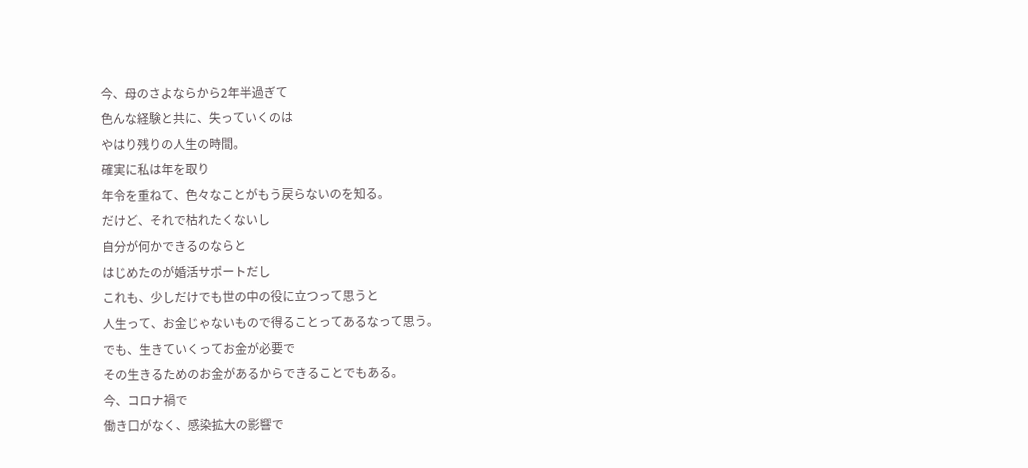今、母のさよならから2年半過ぎて
色んな経験と共に、失っていくのは
やはり残りの人生の時間。
確実に私は年を取り
年令を重ねて、色々なことがもう戻らないのを知る。
だけど、それで枯れたくないし
自分が何かできるのならと
はじめたのが婚活サポートだし
これも、少しだけでも世の中の役に立つって思うと
人生って、お金じゃないもので得ることってあるなって思う。
でも、生きていくってお金が必要で
その生きるためのお金があるからできることでもある。
今、コロナ禍で
働き口がなく、感染拡大の影響で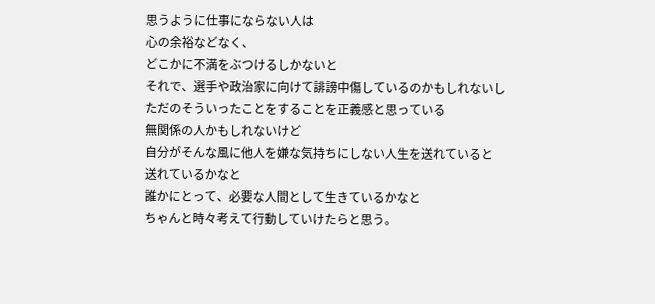思うように仕事にならない人は
心の余裕などなく、
どこかに不満をぶつけるしかないと
それで、選手や政治家に向けて誹謗中傷しているのかもしれないし
ただのそういったことをすることを正義感と思っている
無関係の人かもしれないけど
自分がそんな風に他人を嫌な気持ちにしない人生を送れていると
送れているかなと
誰かにとって、必要な人間として生きているかなと
ちゃんと時々考えて行動していけたらと思う。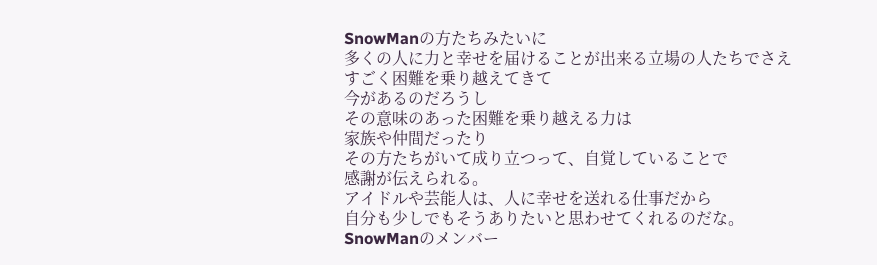SnowManの方たちみたいに
多くの人に力と幸せを届けることが出来る立場の人たちでさえ
すごく困難を乗り越えてきて
今があるのだろうし
その意味のあった困難を乗り越える力は
家族や仲間だったり
その方たちがいて成り立つって、自覚していることで
感謝が伝えられる。
アイドルや芸能人は、人に幸せを送れる仕事だから
自分も少しでもそうありたいと思わせてくれるのだな。
SnowManのメンバー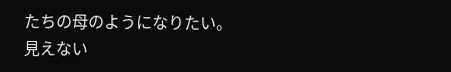たちの母のようになりたい。
見えない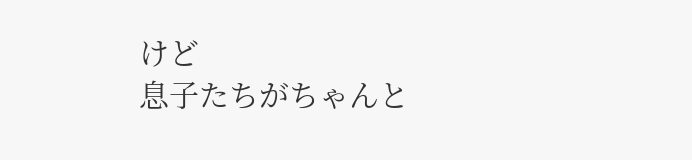けど
息子たちがちゃんと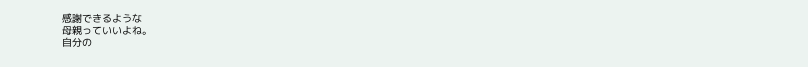感謝できるような
母親っていいよね。
自分の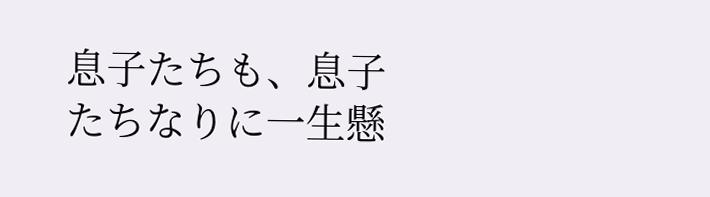息子たちも、息子たちなりに一生懸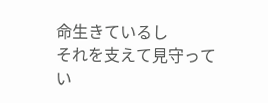命生きているし
それを支えて見守ってい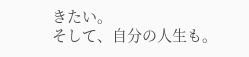きたい。
そして、自分の人生も。